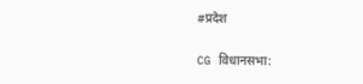#प्रदेश

CG विधानसभा: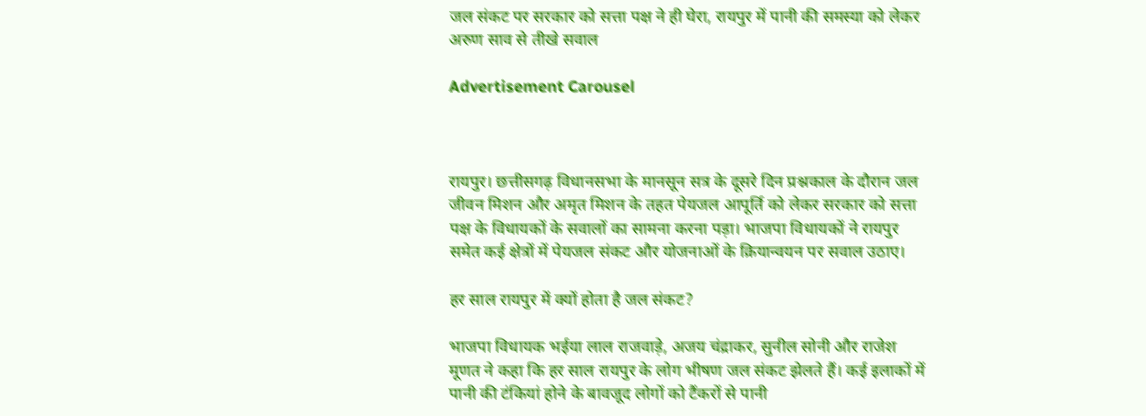जल संकट पर सरकार को सत्ता पक्ष ने ही घेरा, रायपुर में पानी की समस्या को लेकर अरुण साव से तीखे सवाल

Advertisement Carousel



रायपुर। छत्तीसगढ़ विधानसभा के मानसून सत्र के दूसरे दिन प्रश्नकाल के दौरान जल जीवन मिशन और अमृत मिशन के तहत पेयजल आपूर्ति को लेकर सरकार को सत्ता पक्ष के विधायकों के सवालों का सामना करना पड़ा। भाजपा विधायकों ने रायपुर समेत कई क्षेत्रों में पेयजल संकट और योजनाओं के क्रियान्वयन पर सवाल उठाए।

हर साल रायपुर में क्यों होता है जल संकट?

भाजपा विधायक भईया लाल राजवाड़े, अजय चंद्राकर, सुनील सोनी और राजेश मूणत ने कहा कि हर साल रायपुर के लोग भीषण जल संकट झेलते हैं। कई इलाकों में पानी की टंकियां होने के बावजूद लोगों को टैंकरों से पानी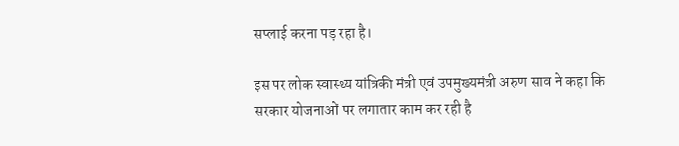सप्लाई करना पड़ रहा है।

इस पर लोक स्वास्थ्य यांत्रिकी मंत्री एवं उपमुख्यमंत्री अरुण साव ने कहा कि सरकार योजनाओं पर लगातार काम कर रही है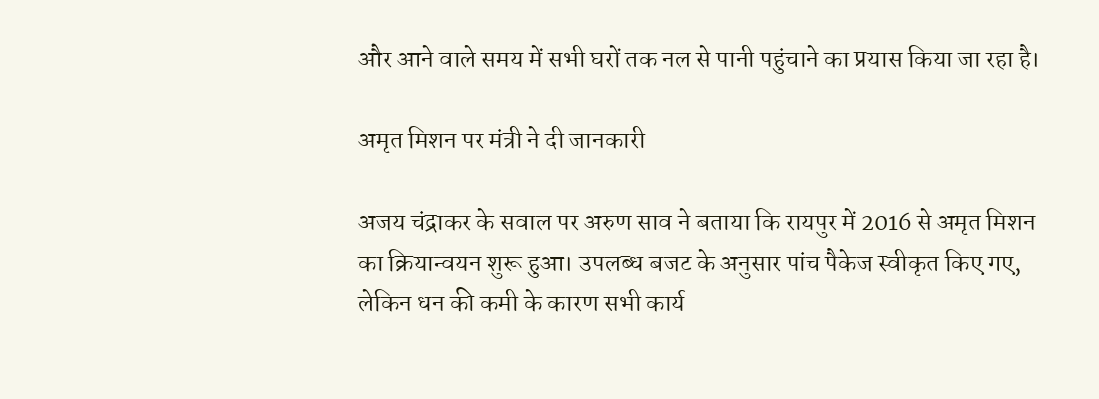और आने वाले समय में सभी घरों तक नल से पानी पहुंचाने का प्रयास किया जा रहा है।

अमृत मिशन पर मंत्री ने दी जानकारी

अजय चंद्राकर के सवाल पर अरुण साव ने बताया कि रायपुर में 2016 से अमृत मिशन का क्रियान्वयन शुरू हुआ। उपलब्ध बजट के अनुसार पांच पैकेज स्वीकृत किए गए, लेकिन धन की कमी के कारण सभी कार्य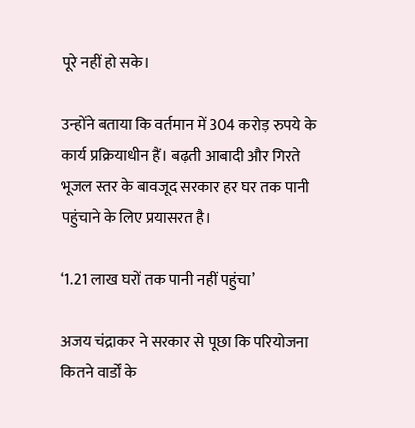पूरे नहीं हो सके।

उन्होंने बताया कि वर्तमान में 304 करोड़ रुपये के कार्य प्रक्रियाधीन हैं। बढ़ती आबादी और गिरते भूजल स्तर के बावजूद सरकार हर घर तक पानी पहुंचाने के लिए प्रयासरत है।

‘1.21 लाख घरों तक पानी नहीं पहुंचा’

अजय चंद्राकर ने सरकार से पूछा कि परियोजना कितने वार्डों के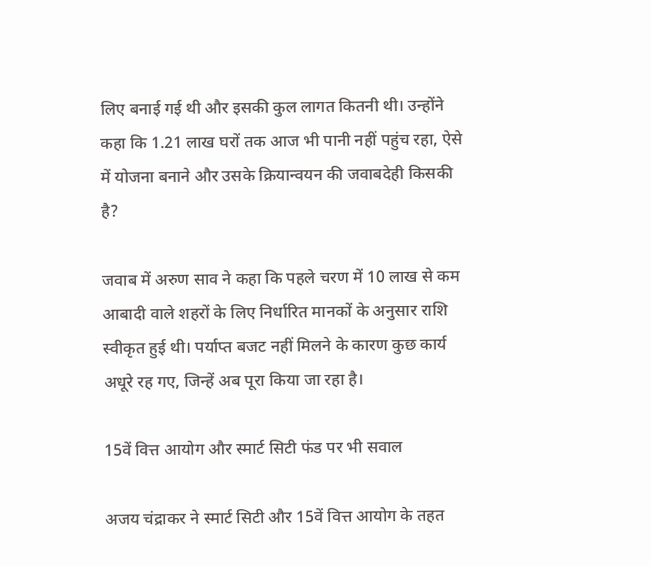लिए बनाई गई थी और इसकी कुल लागत कितनी थी। उन्होंने कहा कि 1.21 लाख घरों तक आज भी पानी नहीं पहुंच रहा, ऐसे में योजना बनाने और उसके क्रियान्वयन की जवाबदेही किसकी है?

जवाब में अरुण साव ने कहा कि पहले चरण में 10 लाख से कम आबादी वाले शहरों के लिए निर्धारित मानकों के अनुसार राशि स्वीकृत हुई थी। पर्याप्त बजट नहीं मिलने के कारण कुछ कार्य अधूरे रह गए, जिन्हें अब पूरा किया जा रहा है।

15वें वित्त आयोग और स्मार्ट सिटी फंड पर भी सवाल

अजय चंद्राकर ने स्मार्ट सिटी और 15वें वित्त आयोग के तहत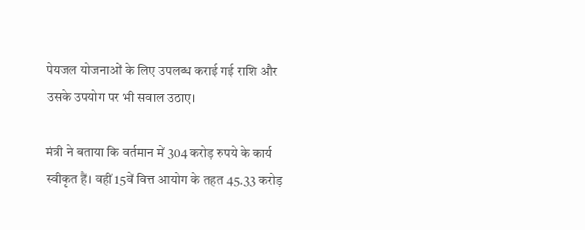पेयजल योजनाओं के लिए उपलब्ध कराई गई राशि और उसके उपयोग पर भी सवाल उठाए।

मंत्री ने बताया कि वर्तमान में 304 करोड़ रुपये के कार्य स्वीकृत हैं। वहीं 15वें वित्त आयोग के तहत 45.33 करोड़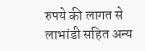रुपये की लागत से लाभांडी सहित अन्य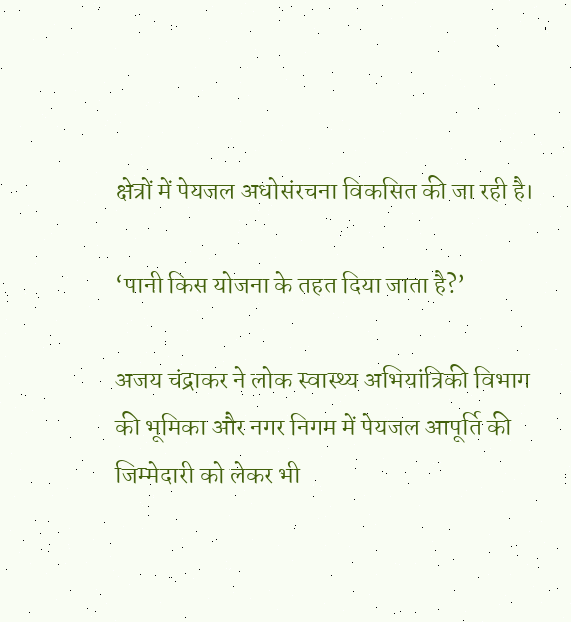क्षेत्रों में पेयजल अधोसंरचना विकसित की जा रही है।

‘पानी किस योजना के तहत दिया जाता है?’

अजय चंद्राकर ने लोक स्वास्थ्य अभियांत्रिकी विभाग की भूमिका और नगर निगम में पेयजल आपूर्ति की जिम्मेदारी को लेकर भी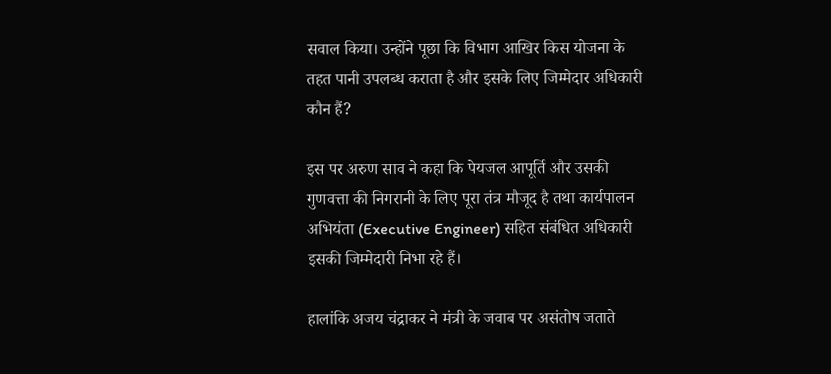सवाल किया। उन्होंने पूछा कि विभाग आखिर किस योजना के तहत पानी उपलब्ध कराता है और इसके लिए जिम्मेदार अधिकारी कौन हैं?

इस पर अरुण साव ने कहा कि पेयजल आपूर्ति और उसकी गुणवत्ता की निगरानी के लिए पूरा तंत्र मौजूद है तथा कार्यपालन अभियंता (Executive Engineer) सहित संबंधित अधिकारी इसकी जिम्मेदारी निभा रहे हैं।

हालांकि अजय चंद्राकर ने मंत्री के जवाब पर असंतोष जताते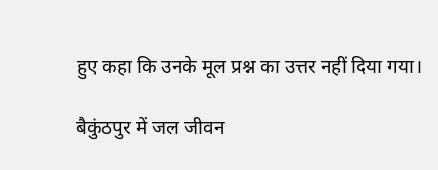हुए कहा कि उनके मूल प्रश्न का उत्तर नहीं दिया गया।

बैकुंठपुर में जल जीवन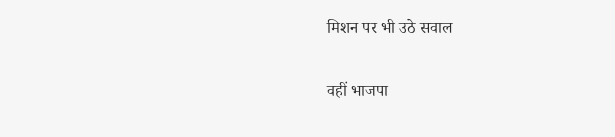मिशन पर भी उठे सवाल

वहीं भाजपा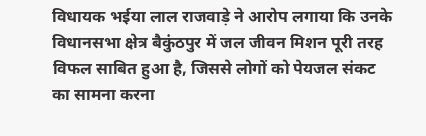विधायक भईया लाल राजवाड़े ने आरोप लगाया कि उनके विधानसभा क्षेत्र बैकुंठपुर में जल जीवन मिशन पूरी तरह विफल साबित हुआ है, जिससे लोगों को पेयजल संकट का सामना करना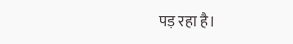पड़ रहा है।